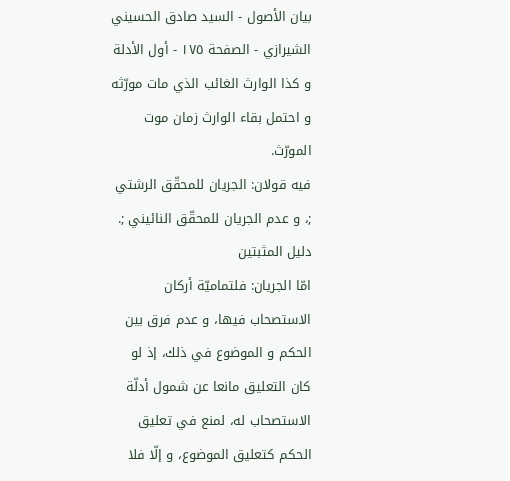بيان الأصول - السيد صادق الحسيني الشيرازي - الصفحة ١٧٥ - أول الأدلة
و كذا الوارث الغائب الذي مات مورّثه و احتمل بقاء الوارث زمان موت المورّث.
فيه قولان: الجريان للمحقّق الرشتي ;، و عدم الجريان للمحقّق النائيني ;.
دليل المثبتين
امّا الجريان: فلتماميّة أركان الاستصحاب فيها، و عدم فرق بين الحكم و الموضوع في ذلك، إذ لو كان التعليق مانعا عن شمول أدلّة الاستصحاب له، لمنع في تعليق الحكم كتعليق الموضوع، و إلّا فلا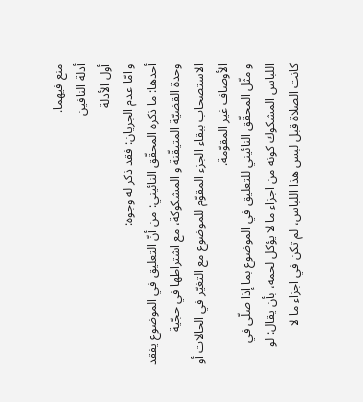منع فيهما.
أدلة النافين
أول الأدلة
و امّا عدم الجريان: فقد ذكر له وجوه:
أحدها: ما ذكره المحقّق النائيني: من أنّ التعليق في الموضوع يفقد وحدة القضيّة المتيقّنة و المشكوكة، مع اشتراطها في حجّية الاستصحاب ببقاء الجزء المقوّم للموضوع مع التغيّر في الحالات أو الأوصاف غير المقوّمة.
و مثّل المحقّق النائيني للتعليق في الموضوع بما إذا صلّى في اللباس المشكوك كونه من اجزاء ما لا يؤكل لحمه، بأن يقال: لو كانت الصلاة قبل لبس هذا اللباس، لم تكن في اجزاء ما لا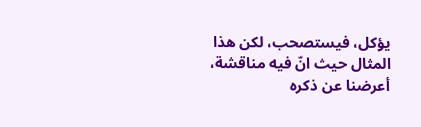يؤكل، فيستصحب، لكن هذا المثال حيث انّ فيه مناقشة، أعرضنا عن ذكره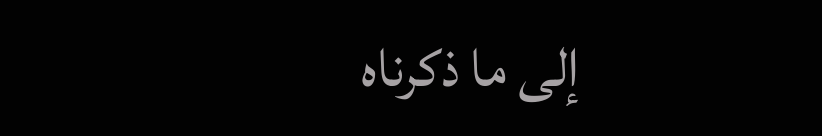إلى ما ذكرناه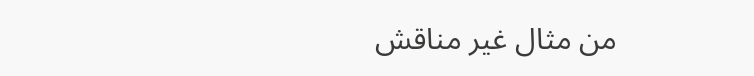من مثال غير مناقش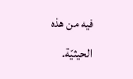فيه من هذه الحيثيّة.